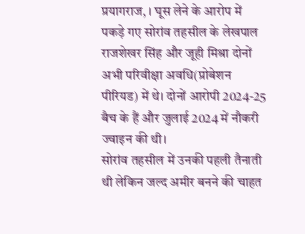प्रयागराज, । घूस लेने के आरोप में पकड़े गए सोरांव तहसील के लेखपाल राजशेखर सिंह और जूही मिश्रा दोनों अभी परिवीक्षा अवधि(प्रोबेशन पीरियड) में थे। दोनों आरोपी 2024-25 बैच के हैं और जुलाई 2024 में नौकरी ज्वाइन की थी।
सोरांव तहसील में उनकी पहली तैनाती थी लेकिन जल्द अमीर बनने की चाहत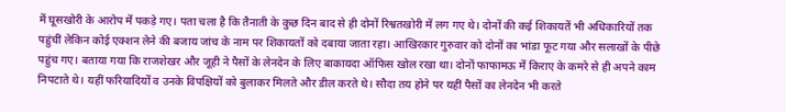में घूसखोरी के आरोप में पकड़े गए। पता चला है कि तैनाती के कुछ दिन बाद से ही दोनों रिश्वतखोरी में लग गए थे। दोनों की कई शिकायतें भी अधिकारियों तक पहुंचीं लेकिन कोई एक्शन लेने की बजाय जांच के नाम पर शिकायतों को दबाया जाता रहा। आखिरकार गुरुवार को दोनों का भांडा फूट गया और सलाखों के पीछे पहुंच गए। बताया गया कि राजशेखर और जूही ने पैसों के लेनदेन के लिए बाकायदा ऑफिस खोल रखा था। दोनों फाफामऊ में किराए के कमरे से ही अपने काम निपटाते थे। यहीं फरियादियों व उनके विपक्षियों को बुलाकर मिलते और डील करते थे। सौदा तय होने पर यहीं पैसों का लेनदेन भी करते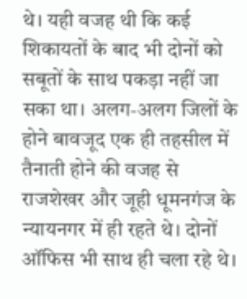थे। यही वजह थी कि कई शिकायतों के बाद भी दोनों को सबूतों के साथ पकड़ा नहीं जा सका था। अलग-अलग जिलों के होने बावजूद एक ही तहसील में तैनाती होने की वजह से राजशेखर और जूही धूमनगंज के न्यायनगर में ही रहते थे। दोनों ऑफिस भी साथ ही चला रहे थे।